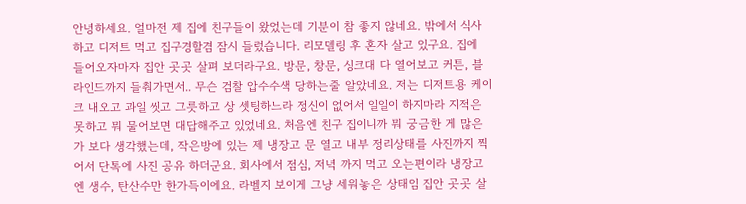안녕하세요. 얼마전 제 집에 친구들이 왔었는데 기분이 참 좋지 않네요. 밖에서 식사하고 디저트 먹고 집구경할겸 잠시 들렀습니다. 리모델링 후 혼자 살고 있구요. 집에 들어오자마자 집안 곳곳 살펴 보더라구요. 방문, 창문, 싱크대 다 열어보고 커튼, 블라인드까지 들춰가면서.. 무슨 검찰 압수수색 당하는줄 알았네요. 저는 디저트용 케이크 내오고 과일 씻고 그릇하고 상 셋팅하느라 정신이 없어서 일일이 하지마라 지적은 못하고 뭐 물어보면 대답해주고 있었네요. 처음엔 친구 집이니까 뭐 궁금한 게 많은가 보다 생각했는데, 작은방에 있는 제 냉장고 문 열고 내부 정리상태를 사진까지 찍어서 단톡에 사진 공유 하더군요. 회사에서 점심, 저녁 까지 먹고 오는편이라 냉장고엔 생수, 탄산수만 한가득이에요. 라벨지 보이게 그냥 세워놓은 상태임 집안 곳곳 살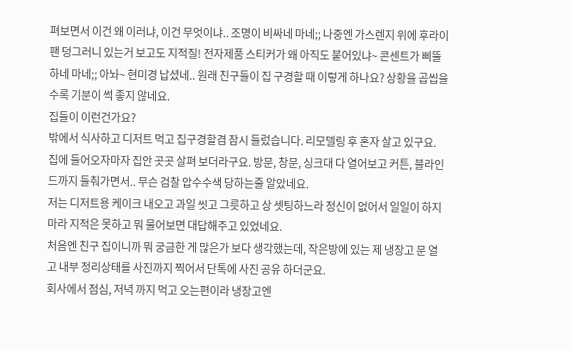펴보면서 이건 왜 이러냐, 이건 무엇이냐.. 조명이 비싸네 마네;; 나중엔 가스렌지 위에 후라이팬 덩그러니 있는거 보고도 지적질! 전자제품 스티커가 왜 아직도 붙어있냐~ 콘센트가 삐뚤하네 마네;; 아놔~ 현미경 납셨네.. 원래 친구들이 집 구경할 때 이렇게 하나요? 상황을 곱씹을수록 기분이 썩 좋지 않네요.
집들이 이런건가요?
밖에서 식사하고 디저트 먹고 집구경할겸 잠시 들렀습니다. 리모델링 후 혼자 살고 있구요.
집에 들어오자마자 집안 곳곳 살펴 보더라구요. 방문, 창문, 싱크대 다 열어보고 커튼, 블라인드까지 들춰가면서.. 무슨 검찰 압수수색 당하는줄 알았네요.
저는 디저트용 케이크 내오고 과일 씻고 그릇하고 상 셋팅하느라 정신이 없어서 일일이 하지마라 지적은 못하고 뭐 물어보면 대답해주고 있었네요.
처음엔 친구 집이니까 뭐 궁금한 게 많은가 보다 생각했는데, 작은방에 있는 제 냉장고 문 열고 내부 정리상태를 사진까지 찍어서 단톡에 사진 공유 하더군요.
회사에서 점심, 저녁 까지 먹고 오는편이라 냉장고엔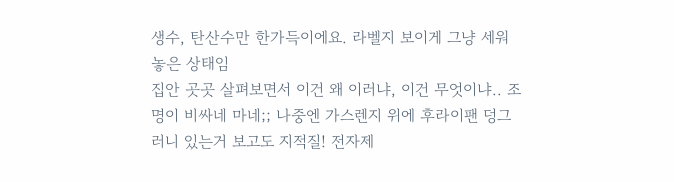생수, 탄산수만 한가득이에요. 라벨지 보이게 그냥 세워놓은 상태임
집안 곳곳 살펴보면서 이건 왜 이러냐, 이건 무엇이냐.. 조명이 비싸네 마네;; 나중엔 가스렌지 위에 후라이팬 덩그러니 있는거 보고도 지적질! 전자제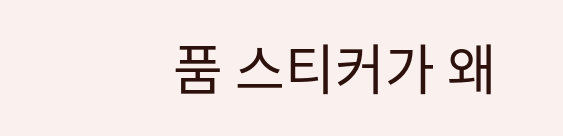품 스티커가 왜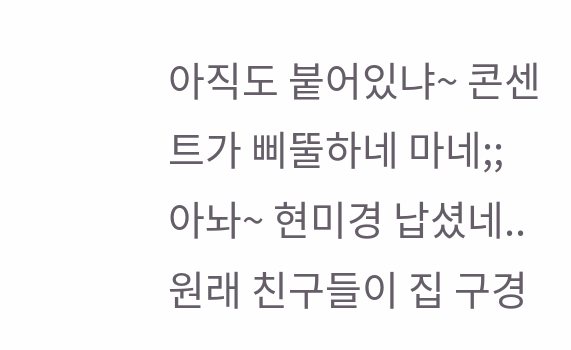아직도 붙어있냐~ 콘센트가 삐뚤하네 마네;; 아놔~ 현미경 납셨네..
원래 친구들이 집 구경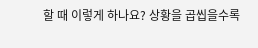할 때 이렇게 하나요? 상황을 곱씹을수록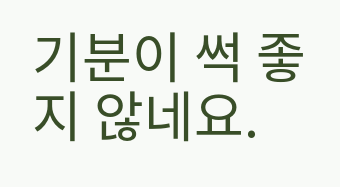기분이 썩 좋지 않네요.